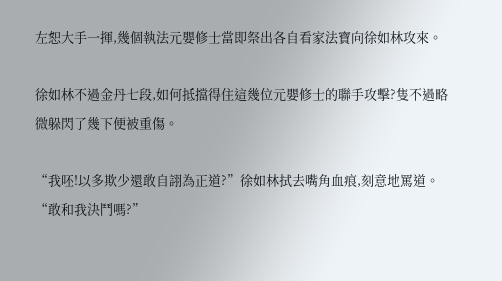左恕大手一揮,幾個執法元嬰修士當即祭出各自看家法寶向徐如林攻來。

徐如林不過金丹七段,如何抵擋得住這幾位元嬰修士的聯手攻擊?隻不過略微躲閃了幾下便被重傷。

“我呸!以多欺少還敢自詡為正道?”徐如林拭去嘴角血痕,刻意地罵道。“敢和我決鬥嗎?”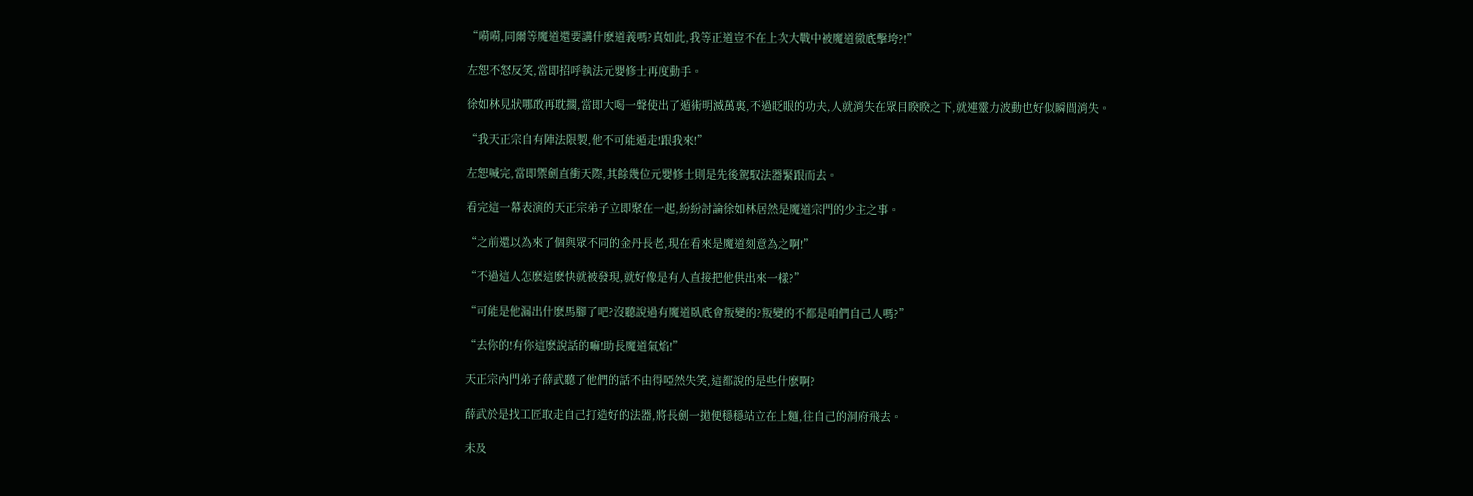“嗬嗬,同爾等魔道還要講什麽道義嗎?真如此,我等正道豈不在上次大戰中被魔道徹底擊垮?!”

左恕不怒反笑,當即招呼執法元嬰修士再度動手。

徐如林見狀哪敢再耽擱,當即大喝一聲使出了遁術明滅萬裏,不過眨眼的功夫,人就消失在眾目睽睽之下,就連靈力波動也好似瞬間消失。

“我天正宗自有陣法限製,他不可能遁走!跟我來!”

左恕喊完,當即禦劍直衝天際,其餘幾位元嬰修士則是先後駕馭法器緊跟而去。

看完這一幕表演的天正宗弟子立即聚在一起,紛紛討論徐如林居然是魔道宗門的少主之事。

“之前還以為來了個與眾不同的金丹長老,現在看來是魔道刻意為之啊!”

“不過這人怎麽這麽快就被發現,就好像是有人直接把他供出來一樣?”

“可能是他漏出什麽馬腳了吧?沒聽說過有魔道臥底會叛變的?叛變的不都是咱們自己人嗎?”

“去你的!有你這麽說話的嘛!助長魔道氣焰!”

天正宗內門弟子薛武聽了他們的話不由得啞然失笑,這都說的是些什麽啊?

薛武於是找工匠取走自己打造好的法器,將長劍一拋便穩穩站立在上麵,往自己的洞府飛去。

未及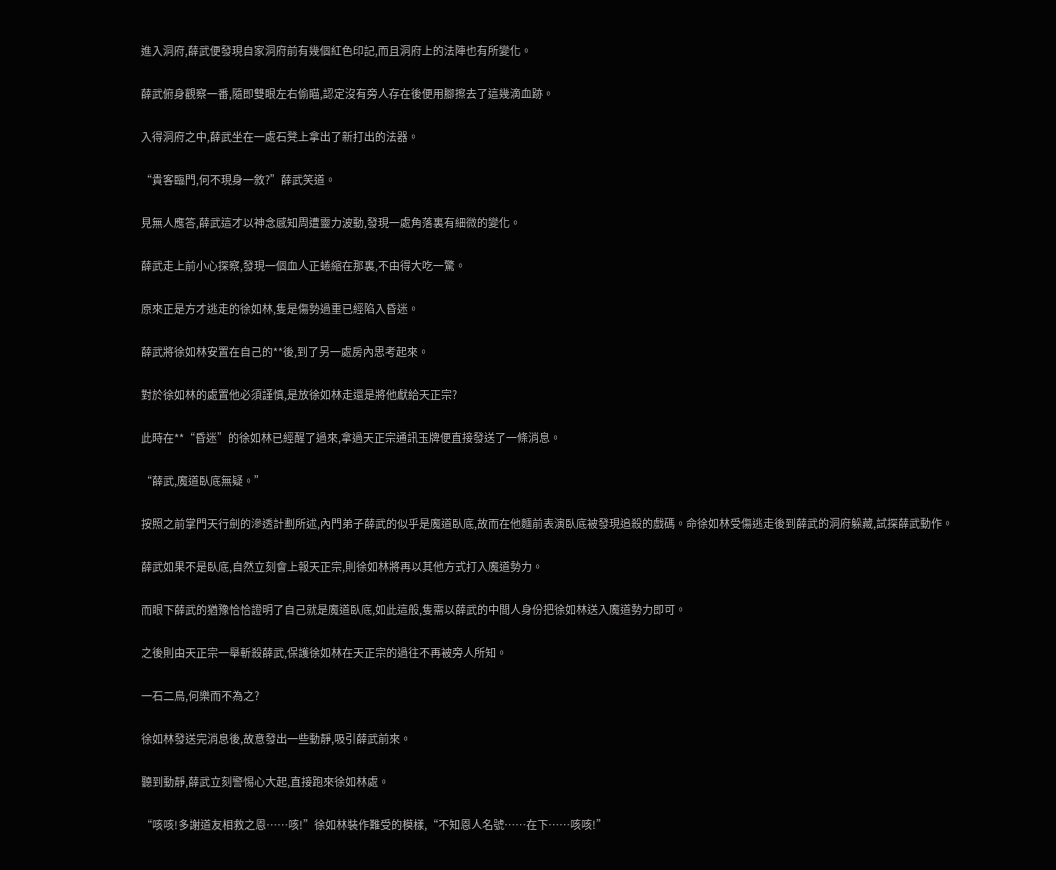進入洞府,薛武便發現自家洞府前有幾個紅色印記,而且洞府上的法陣也有所變化。

薛武俯身觀察一番,隨即雙眼左右偷瞄,認定沒有旁人存在後便用腳擦去了這幾滴血跡。

入得洞府之中,薛武坐在一處石凳上拿出了新打出的法器。

“貴客臨門,何不現身一敘?”薛武笑道。

見無人應答,薛武這才以神念感知周遭靈力波動,發現一處角落裏有細微的變化。

薛武走上前小心探察,發現一個血人正蜷縮在那裏,不由得大吃一驚。

原來正是方才逃走的徐如林,隻是傷勢過重已經陷入昏迷。

薛武將徐如林安置在自己的**後,到了另一處房內思考起來。

對於徐如林的處置他必須謹慎,是放徐如林走還是將他獻給天正宗?

此時在**“昏迷”的徐如林已經醒了過來,拿過天正宗通訊玉牌便直接發送了一條消息。

“薛武,魔道臥底無疑。”

按照之前掌門天行劍的滲透計劃所述,內門弟子薛武的似乎是魔道臥底,故而在他麵前表演臥底被發現追殺的戲碼。命徐如林受傷逃走後到薛武的洞府躲藏,試探薛武動作。

薛武如果不是臥底,自然立刻會上報天正宗,則徐如林將再以其他方式打入魔道勢力。

而眼下薛武的猶豫恰恰證明了自己就是魔道臥底,如此這般,隻需以薛武的中間人身份把徐如林送入魔道勢力即可。

之後則由天正宗一舉斬殺薛武,保護徐如林在天正宗的過往不再被旁人所知。

一石二鳥,何樂而不為之?

徐如林發送完消息後,故意發出一些動靜,吸引薛武前來。

聽到動靜,薛武立刻警惕心大起,直接跑來徐如林處。

“咳咳!多謝道友相救之恩……咳!”徐如林裝作難受的模樣,“不知恩人名號……在下……咳咳!”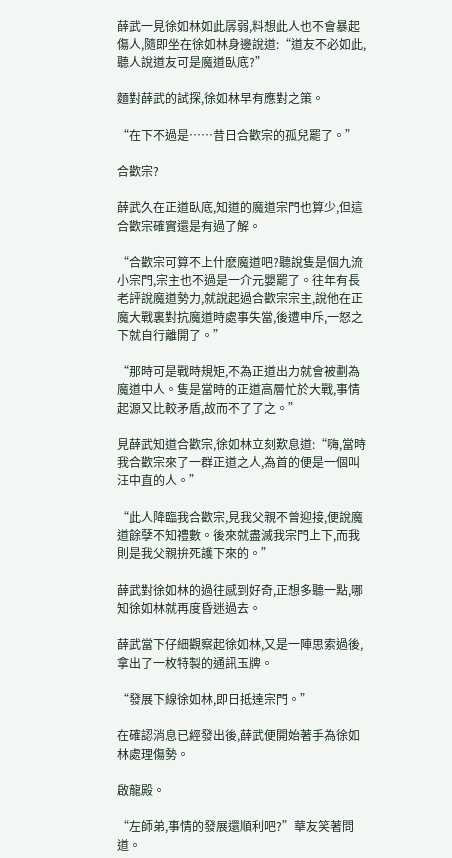薛武一見徐如林如此孱弱,料想此人也不會暴起傷人,隨即坐在徐如林身邊說道:“道友不必如此,聽人說道友可是魔道臥底?”

麵對薛武的試探,徐如林早有應對之策。

“在下不過是……昔日合歡宗的孤兒罷了。”

合歡宗?

薛武久在正道臥底,知道的魔道宗門也算少,但這合歡宗確實還是有過了解。

“合歡宗可算不上什麽魔道吧?聽說隻是個九流小宗門,宗主也不過是一介元嬰罷了。往年有長老評說魔道勢力,就說起過合歡宗宗主,說他在正魔大戰裏對抗魔道時處事失當,後遭申斥,一怒之下就自行離開了。”

“那時可是戰時規矩,不為正道出力就會被劃為魔道中人。隻是當時的正道高層忙於大戰,事情起源又比較矛盾,故而不了了之。”

見薛武知道合歡宗,徐如林立刻歎息道:“嗨,當時我合歡宗來了一群正道之人,為首的便是一個叫汪中直的人。”

“此人降臨我合歡宗,見我父親不曾迎接,便說魔道餘孽不知禮數。後來就盡滅我宗門上下,而我則是我父親拚死護下來的。”

薛武對徐如林的過往感到好奇,正想多聽一點,哪知徐如林就再度昏迷過去。

薛武當下仔細觀察起徐如林,又是一陣思索過後,拿出了一枚特製的通訊玉牌。

“發展下線徐如林,即日抵達宗門。”

在確認消息已經發出後,薛武便開始著手為徐如林處理傷勢。

啟龍殿。

“左師弟,事情的發展還順利吧?”華友笑著問道。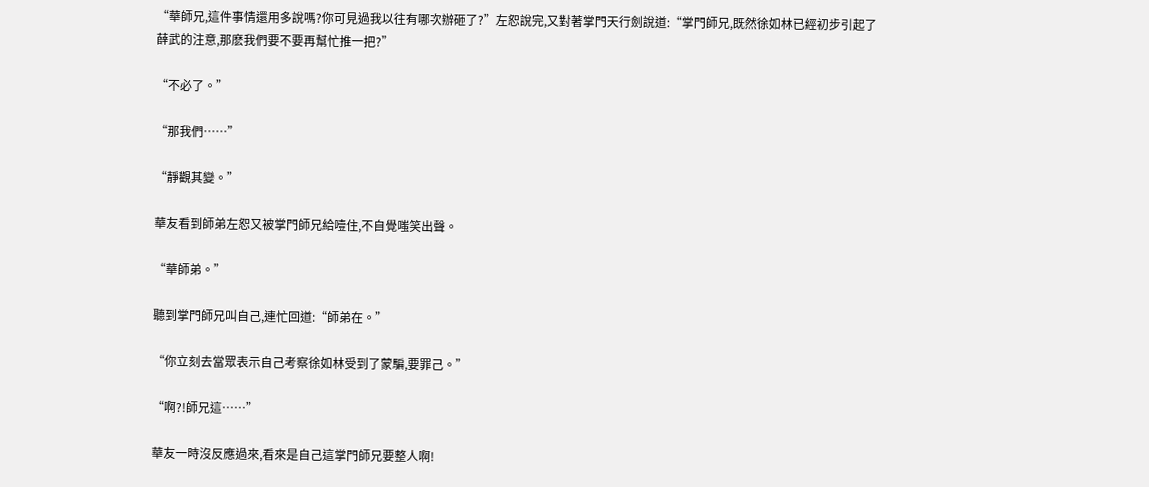“華師兄,這件事情還用多說嗎?你可見過我以往有哪次辦砸了?”左恕說完,又對著掌門天行劍說道:“掌門師兄,既然徐如林已經初步引起了薛武的注意,那麽我們要不要再幫忙推一把?”

“不必了。”

“那我們……”

“靜觀其變。”

華友看到師弟左恕又被掌門師兄給噎住,不自覺嗤笑出聲。

“華師弟。”

聽到掌門師兄叫自己,連忙回道:“師弟在。”

“你立刻去當眾表示自己考察徐如林受到了蒙騙,要罪己。”

“啊?!師兄這……”

華友一時沒反應過來,看來是自己這掌門師兄要整人啊!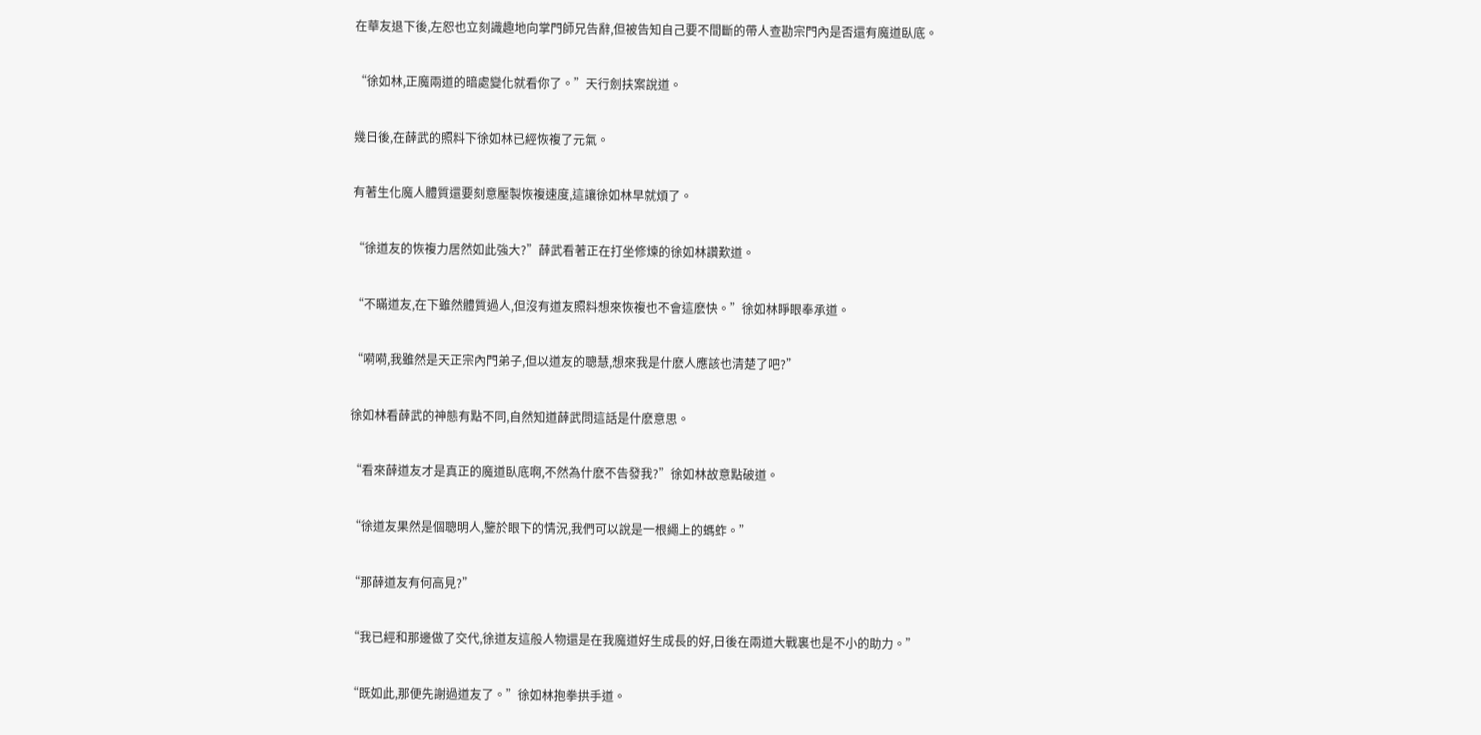在華友退下後,左恕也立刻識趣地向掌門師兄告辭,但被告知自己要不間斷的帶人查勘宗門內是否還有魔道臥底。

“徐如林,正魔兩道的暗處變化就看你了。”天行劍扶案說道。

幾日後,在薛武的照料下徐如林已經恢複了元氣。

有著生化魔人體質還要刻意壓製恢複速度,這讓徐如林早就煩了。

“徐道友的恢複力居然如此強大?”薛武看著正在打坐修煉的徐如林讚歎道。

“不瞞道友,在下雖然體質過人,但沒有道友照料想來恢複也不會這麽快。”徐如林睜眼奉承道。

“嗬嗬,我雖然是天正宗內門弟子,但以道友的聰慧,想來我是什麽人應該也清楚了吧?”

徐如林看薛武的神態有點不同,自然知道薛武問這話是什麽意思。

“看來薛道友才是真正的魔道臥底啊,不然為什麽不告發我?”徐如林故意點破道。

“徐道友果然是個聰明人,鑒於眼下的情況,我們可以說是一根繩上的螞蚱。”

“那薛道友有何高見?”

“我已經和那邊做了交代,徐道友這般人物還是在我魔道好生成長的好,日後在兩道大戰裏也是不小的助力。”

“既如此,那便先謝過道友了。”徐如林抱拳拱手道。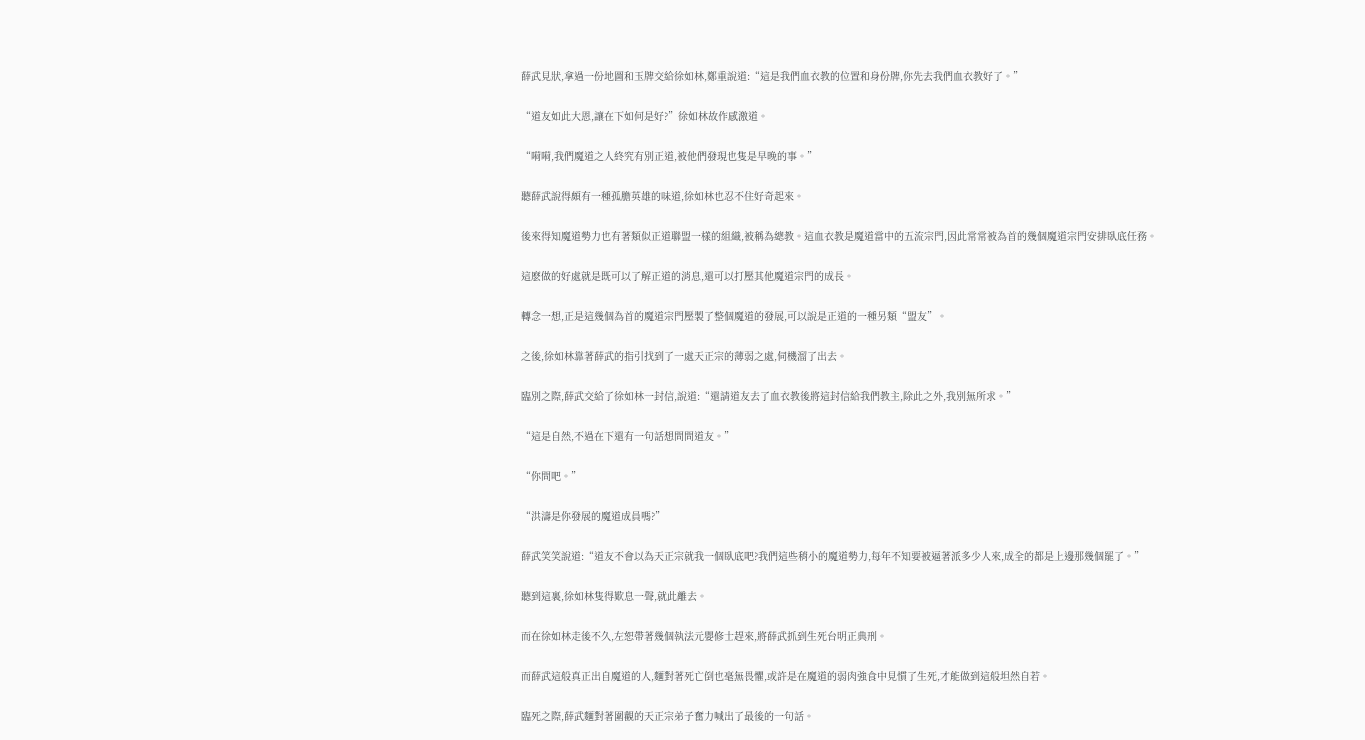薛武見狀,拿過一份地圖和玉牌交給徐如林,鄭重說道:“這是我們血衣教的位置和身份牌,你先去我們血衣教好了。”

“道友如此大恩,讓在下如何是好?”徐如林故作感激道。

“嗬嗬,我們魔道之人終究有別正道,被他們發現也隻是早晚的事。”

聽薛武說得頗有一種孤膽英雄的味道,徐如林也忍不住好奇起來。

後來得知魔道勢力也有著類似正道聯盟一樣的組織,被稱為總教。這血衣教是魔道當中的五流宗門,因此常常被為首的幾個魔道宗門安排臥底任務。

這麽做的好處就是既可以了解正道的消息,還可以打壓其他魔道宗門的成長。

轉念一想,正是這幾個為首的魔道宗門壓製了整個魔道的發展,可以說是正道的一種另類“盟友”。

之後,徐如林靠著薛武的指引找到了一處天正宗的薄弱之處,伺機溜了出去。

臨別之際,薛武交給了徐如林一封信,說道:“還請道友去了血衣教後將這封信給我們教主,除此之外,我別無所求。”

“這是自然,不過在下還有一句話想問問道友。”

“你問吧。”

“洪濤是你發展的魔道成員嗎?”

薛武笑笑說道:“道友不會以為天正宗就我一個臥底吧?我們這些稍小的魔道勢力,每年不知要被逼著派多少人來,成全的都是上邊那幾個罷了。”

聽到這裏,徐如林隻得歎息一聲,就此離去。

而在徐如林走後不久,左恕帶著幾個執法元嬰修士趕來,將薛武抓到生死台明正典刑。

而薛武這般真正出自魔道的人,麵對著死亡倒也毫無畏懼,或許是在魔道的弱肉強食中見慣了生死,才能做到這般坦然自若。

臨死之際,薛武麵對著圍觀的天正宗弟子奮力喊出了最後的一句話。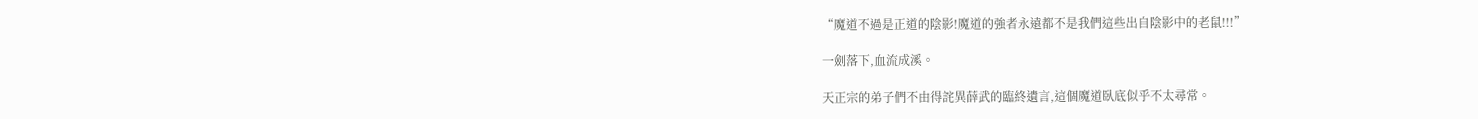“魔道不過是正道的陰影!魔道的強者永遠都不是我們這些出自陰影中的老鼠!!!”

一劍落下,血流成溪。

天正宗的弟子們不由得詫異薛武的臨終遺言,這個魔道臥底似乎不太尋常。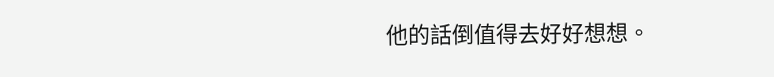他的話倒值得去好好想想。